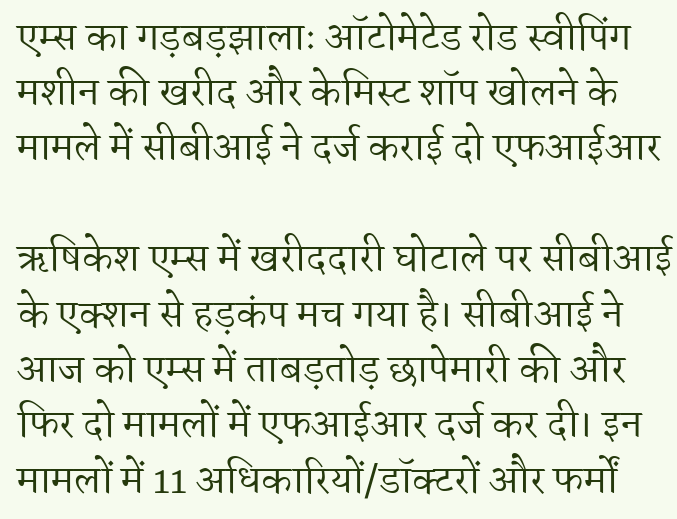एम्स का गड़बड़झालाः ऑटोमेटेड रोड स्वीपिंग मशीन की खरीद और केमिस्ट शॉप खोलने के मामले में सीबीआई ने दर्ज कराई दो एफआईआर

ऋषिकेश एम्स में खरीददारी घोटाले पर सीबीआई के एक्शन से हड़कंप मच गया है। सीबीआई ने आज को एम्स में ताबड़तोड़ छापेमारी की और फिर दो मामलों में एफआईआर दर्ज कर दी। इन मामलों में 11 अधिकारियों/डॉक्टरों और फर्मों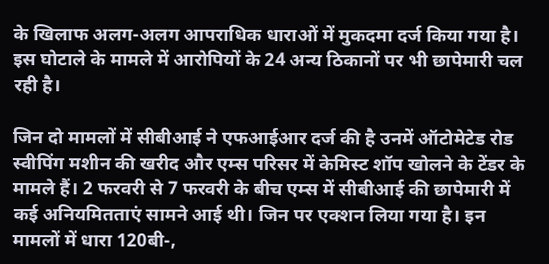के खिलाफ अलग-अलग आपराधिक धाराओं में मुकदमा दर्ज किया गया है। इस घोटाले के मामले में आरोपियों के 24 अन्य ठिकानों पर भी छापेमारी चल रही है।

जिन दो मामलों में सीबीआई ने एफआईआर दर्ज की है उनमें ऑटोमेटेड रोड स्वीपिंग मशीन की खरीद और एम्स परिसर में केमिस्ट शॉप खोलने के टेंडर के मामले हैं। 2 फरवरी से 7 फरवरी के बीच एम्स में सीबीआई की छापेमारी में कई अनियमितताएं सामने आई थी। जिन पर एक्शन लिया गया है। इन मामलों में धारा 120बी-,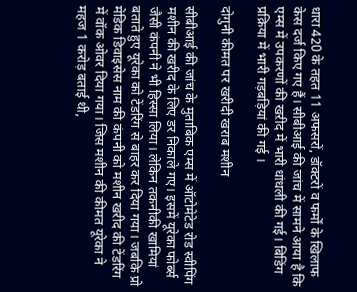धारा 420 के तहत 11 अफसरों, डॉक्टरों व फर्मों के खिलाफ केस दर्ज किए गए हैं। सीबीआई की जांच में सामने आया है कि एम्स में उपकरणों की खऱीद में भारी धांधली की गई। बिडिंग प्रक्रिया में भारी गड़बड़ियां की गई ।

दोगुनी कीमत पर खरीदी खराब मशीन

सीबीआई की जांच के मुताबिक एम्स में ऑटोमेटेड रोड स्वीपिंग मशीन की खरीद के लिए डर निकाले गए। इसमें यूरेका फोर्ब्स जैसी कंपनी ने भी हिस्सा लिया। लेकिन तकनीकी खामियां बताते हुए यूरेका को टेंडरिंग से बाहर कर दिया गया। जबकि प्रो मेडिक डिवाइसेस नाम की कंपनी को मशीन खरीद की टेंडरिंग में वॉक ओवर दिया गया। जिस मशीन की कीमत यूरेका ने महज 1 करोड़ बताई थी,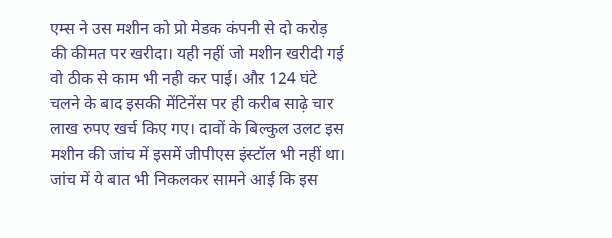एम्स ने उस मशीन को प्रो मेडक कंपनी से दो करोड़ की कीमत पर खरीदा। यही नहीं जो मशीन खरीदी गई वो ठीक से काम भी नही कर पाई। औऱ 124 घंटे चलने के बाद इसकी मेंटिनेंस पर ही करीब साढ़े चार लाख रुपए खर्च किए गए। दावों के बिल्कुल उलट इस मशीन की जांच में इसमें जीपीएस इंस्टॉल भी नहीं था। जांच में ये बात भी निकलकर सामने आई कि इस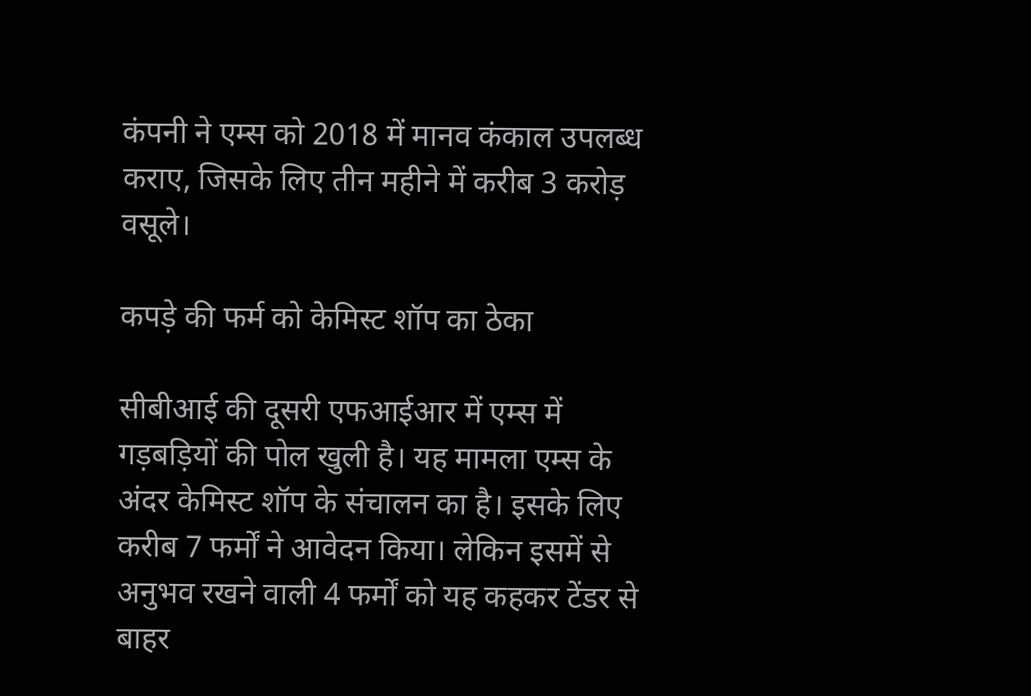कंपनी ने एम्स को 2018 में मानव कंकाल उपलब्ध कराए, जिसके लिए तीन महीने में करीब 3 करोड़ वसूले।

कपड़े की फर्म को केमिस्ट शॉप का ठेका

सीबीआई की दूसरी एफआईआर में एम्स में गड़बड़ियों की पोल खुली है। यह मामला एम्स के अंदर केमिस्ट शॉप के संचालन का है। इसके लिए करीब 7 फर्मों ने आवेदन किया। लेकिन इसमें से अनुभव रखने वाली 4 फर्मों को यह कहकर टेंडर से बाहर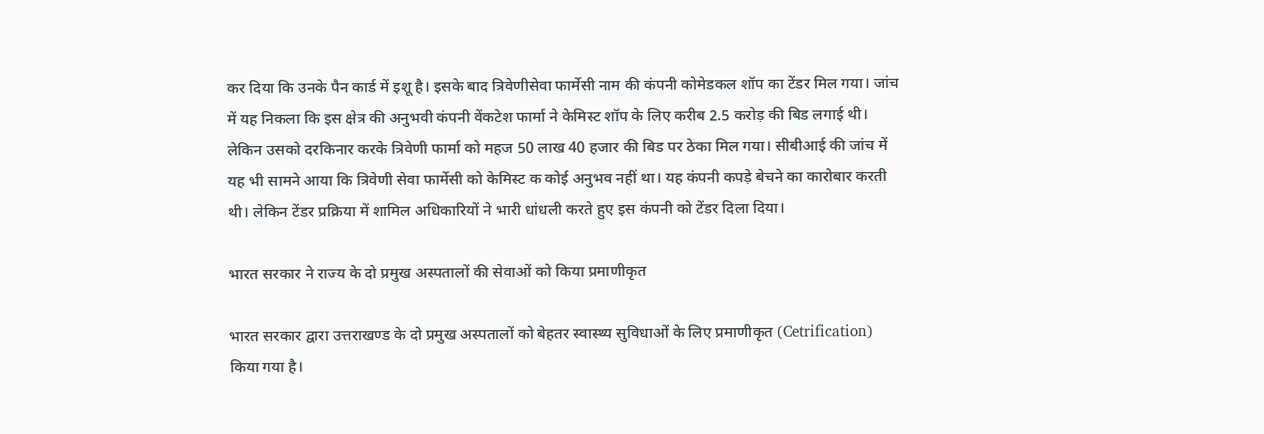कर दिया कि उनके पैन कार्ड में इशू है। इसके बाद त्रिवेणीसेवा फार्मेसी नाम की कंपनी कोमेडकल शॉप का टेंडर मिल गया। जांच में यह निकला कि इस क्षेत्र की अनुभवी कंपनी वेंकटेश फार्मा ने केमिस्ट शॉप के लिए करीब 2.5 करोड़ की बिड लगाई थी। लेकिन उसको दरकिनार करके त्रिवेणी फार्मा को महज 50 लाख 40 हजार की बिड पर ठेका मिल गया। सीबीआई की जांच में यह भी सामने आया कि त्रिवेणी सेवा फार्मेसी को केमिस्ट क कोई अनुभव नहीं था। यह कंपनी कपड़े बेचने का कारोबार करती थी। लेकिन टेंडर प्रक्रिया में शामिल अधिकारियों ने भारी धांधली करते हुए इस कंपनी को टेंडर दिला दिया।

भारत सरकार ने राज्य के दो प्रमुख अस्पतालों की सेवाओं को किया प्रमाणीकृत

भारत सरकार द्वारा उत्तराखण्ड के दो प्रमुख अस्पतालों को बेहतर स्वास्थ्य सुविधाओं के लिए प्रमाणीकृत (Cetrification) किया गया है।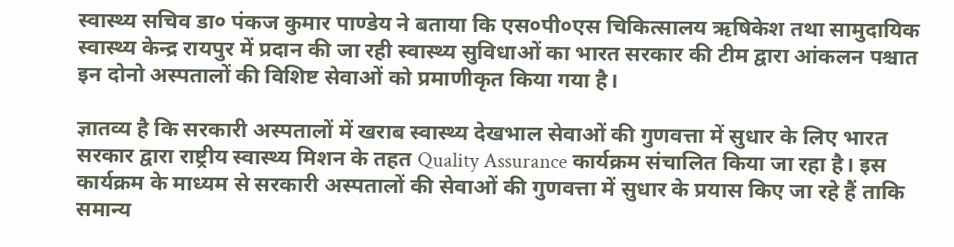स्वास्थ्य सचिव डा० पंकज कुमार पाण्डेय ने बताया कि एस०पी०एस चिकित्सालय ऋषिकेश तथा सामुदायिक स्वास्थ्य केन्द्र रायपुर में प्रदान की जा रही स्वास्थ्य सुविधाओं का भारत सरकार की टीम द्वारा आंकलन पश्चात इन दोनो अस्पतालों की विशिष्ट सेवाओं को प्रमाणीकृत किया गया है।

ज्ञातव्य है कि सरकारी अस्पतालों में खराब स्वास्थ्य देखभाल सेवाओं की गुणवत्ता में सुधार के लिए भारत सरकार द्वारा राष्ट्रीय स्वास्थ्य मिशन के तहत Quality Assurance कार्यक्रम संचालित किया जा रहा है। इस कार्यक्रम के माध्यम से सरकारी अस्पतालों की सेवाओं की गुणवत्ता में सुधार के प्रयास किए जा रहे हैं ताकि समान्य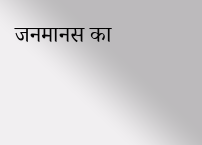जनमानस का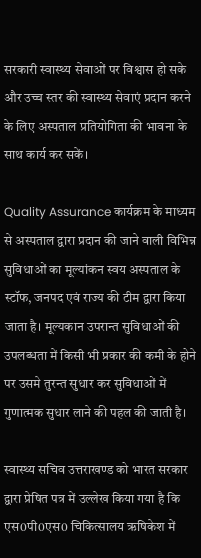सरकारी स्वास्थ्य सेवाओं पर विश्वास हो सके और उच्च स्तर की स्वास्थ्य सेवाएं प्रदान करने के लिए अस्पताल प्रतियोगिता की भावना के साथ कार्य कर सकें।

Quality Assurance कार्यक्रम के माध्यम से अस्पताल द्वारा प्रदान की जाने वाली विभिन्न सुविधाओं का मूल्यांकन स्वय अस्पताल के स्टॉफ, जनपद एवं राज्य की टीम द्वारा किया जाता है। मूल्यकान उपरान्त सुविधाओं की उपलब्धता में किसी भी प्रकार की कमी के होने पर उसमे तुरन्त सुधार कर सुविधाओं में गुणात्मक सुधार लाने की पहल की जाती है।

स्वास्थ्य सचिव उत्तराखण्ड को भारत सरकार द्वारा प्रेषित पत्र में उल्लेख किया गया है कि एस0पी0एस0 चिकित्सालय ऋषिकेश में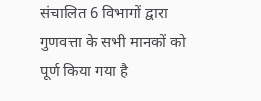संचालित 6 विभागों द्वारा गुणवत्ता के सभी मानकों को पूर्ण किया गया है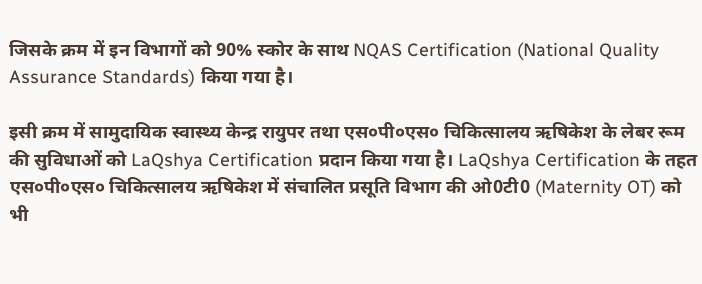जिसके क्रम में इन विभागों को 90% स्कोर के साथ NQAS Certification (National Quality Assurance Standards) किया गया है।

इसी क्रम में सामुदायिक स्वास्थ्य केन्द्र रायुपर तथा एस०पी०एस० चिकित्सालय ऋषिकेश के लेबर रूम की सुविधाओं को LaQshya Certification प्रदान किया गया है। LaQshya Certification के तहत एस०पी०एस० चिकित्सालय ऋषिकेश में संचालित प्रसूति विभाग की ओ0टी0 (Maternity OT) को भी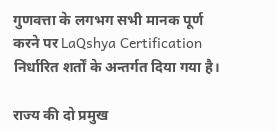गुणवत्ता के लगभग सभी मानक पूर्ण करने पर LaQshya Certification निर्धारित शर्तों के अन्तर्गत दिया गया है।

राज्य की दो प्रमुख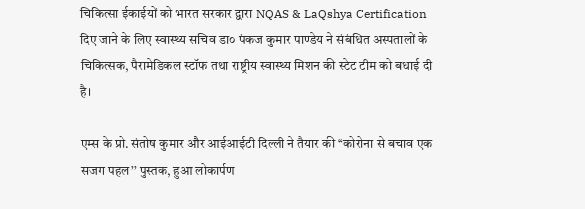चिकित्सा ईकाईयों को भारत सरकार द्वारा NQAS & LaQshya Certification दिए जाने के लिए स्वास्थ्य सचिव डा० पंकज कुमार पाण्डेय ने संबंधित अस्पतालों के चिकित्सक, पैरामेडिकल स्टॉफ तथा राष्ट्रीय स्वास्थ्य मिशन की स्टेट टीम को बधाई दी है।

एम्स के प्रो. संतोष कुमार और आईआईटी दिल्ली ने तैयार की ‘‘कोरोना से बचाव एक सजग पहल’’ पुस्तक, हुआ लोकार्पण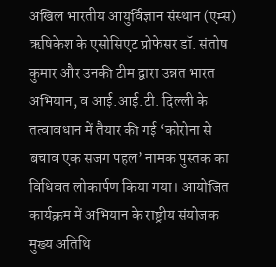अखिल भारतीय आयुर्विज्ञान संस्थान (एम्स) ऋषिकेश के एसोसिएट प्रोफेसर डॉ. संतोष कुमार और उनकी टीम द्वारा उन्नत भारत अभियान, व आई.आई.टी. दिल्ली के तत्वावधान में तैयार की गई ‘कोरोना से बचाव एक सजग पहल’ नामक पुस्तक का विधिवत लोकार्पण किया गया। आयोजित कार्यक्रम में अभियान के राष्ट्रीय संयोजक मुख्य अतिथि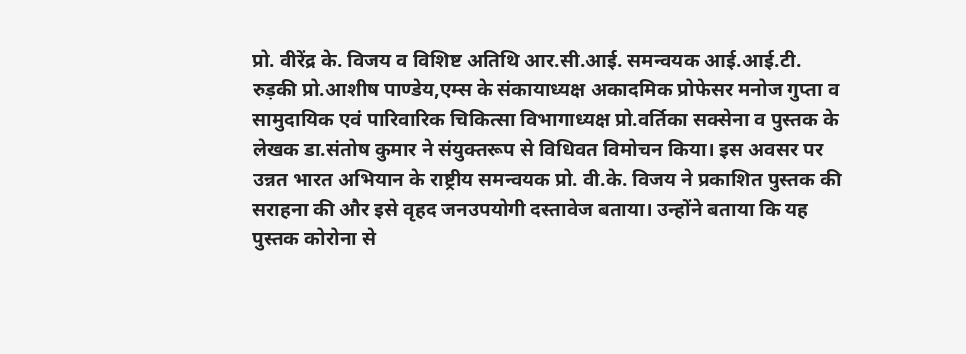प्रो. वीरेंद्र के. विजय व विशिष्ट अतिथि आर.सी.आई. समन्वयक आई.आई.टी. रुड़की प्रो.आशीष पाण्डेय,एम्स के संकायाध्यक्ष अकादमिक प्रोफेसर मनोज गुप्ता व सामुदायिक एवं पारिवारिक चिकित्सा विभागाध्यक्ष प्रो.वर्तिका सक्सेना व पुस्तक के लेखक डा.संतोष कुमार ने संयुक्तरूप से विधिवत विमोचन किया। इस अवसर पर उन्नत भारत अभियान के राष्ट्रीय समन्वयक प्रो. वी.के. विजय ने प्रकाशित पुस्तक की सराहना की और इसे वृहद जनउपयोगी दस्तावेज बताया। उन्होंने बताया कि यह पुस्तक कोरोना से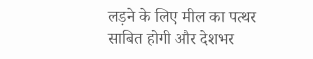लड़ने के लिए मील का पत्थर साबित होगी और देशभर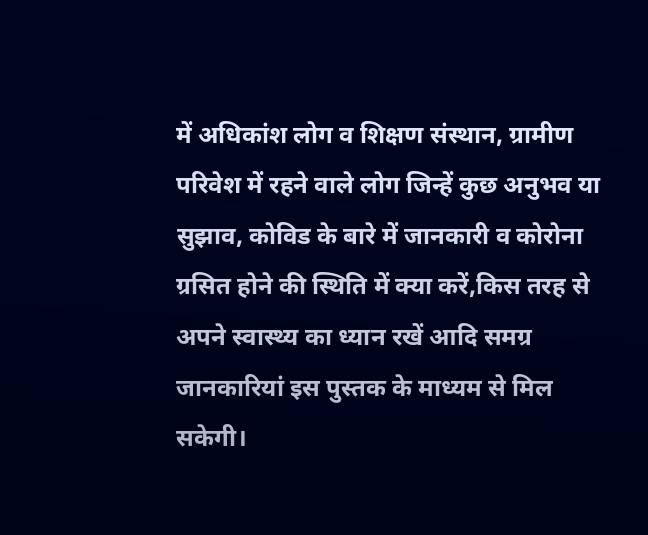में अधिकांश लोग व शिक्षण संस्थान, ग्रामीण परिवेश में रहने वाले लोग जिन्हें कुछ अनुभव या सुझाव, कोविड के बारे में जानकारी व कोरोना ग्रसित होने की स्थिति में क्या करें,किस तरह से अपने स्वास्थ्य का ध्यान रखें आदि समग्र जानकारियां इस पुस्तक के माध्यम से मिल सकेगी।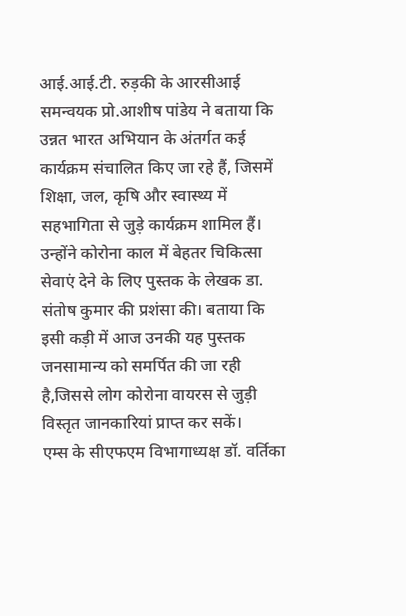आई.आई.टी. रुड़की के आरसीआई समन्वयक प्रो.आशीष पांडेय ने बताया कि उन्नत भारत अभियान के अंतर्गत कई कार्यक्रम संचालित किए जा रहे हैं, जिसमें शिक्षा, जल, कृषि और स्वास्थ्य में सहभागिता से जुड़े कार्यक्रम शामिल हैं। उन्होंने कोरोना काल में बेहतर चिकित्सा सेवाएं देने के लिए पुस्तक के लेखक डा. संतोष कुमार की प्रशंसा की। बताया कि इसी कड़ी में आज उनकी यह पुस्तक जनसामान्य को समर्पित की जा रही है,जिससे लोग कोरोना वायरस से जुड़ी विस्तृत जानकारियां प्राप्त कर सकें।
एम्स के सीएफएम विभागाध्यक्ष डॉ. वर्तिका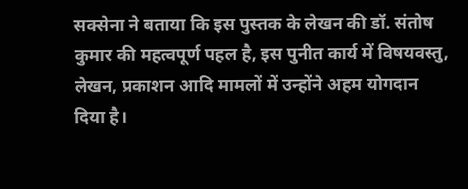सक्सेना ने बताया कि इस पुस्तक के लेखन की डॉ. संतोष कुमार की महत्वपूर्ण पहल है, इस पुनीत कार्य में विषयवस्तु, लेखन, प्रकाशन आदि मामलों में उन्होंने अहम योगदान दिया है।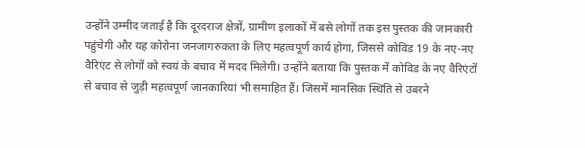उन्होंने उम्मीद जताई है कि दूरदराज क्षेत्रों, ग्रामीण इलाकों में बसे लोगों तक इस पुस्तक की जानकारी पहुंचेगी और यह कोरोना जनजागरुकता के लिए महत्वपूर्ण कार्य होगा, जिससे कोविड 19 के नए-नए वैरिएंट से लोगों को स्वयं के बचाव में मदद मिलेगी। उन्होंने बताया कि पुस्तक में कोविड के नए वैरिएंटों से बचाव से जुड़ी महत्वपूर्ण जानकारियां भी समाहित हैं। जिसमें मानसिक स्थिति से उबरने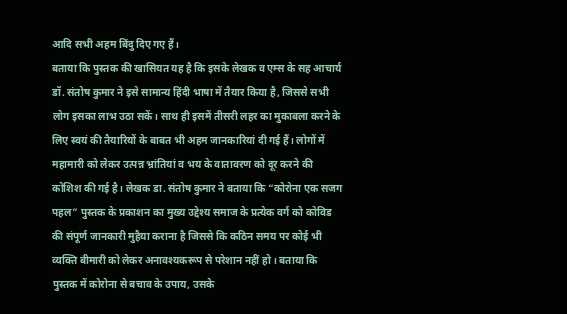आदि सभी अहम बिंदु दिए गए हैं।
बताया कि पुस्तक की खासियत यह है कि इसके लेखक व एम्स के सह आचार्य डॉ. संतोष कुमार ने इसे सामान्य हिंदी भाषा में तैयार किया है, जिससे सभी लोग इसका लाभ उठा सकें। साथ ही इसमें तीसरी लहर का मुकाबला करने के लिए स्वयं की तैयारियों के बाबत भी अहम जानकारियां दी गई हैं। लोगों में महामारी को लेकर उत्पन्न भ्रांतियां व भय के वातावरण को दूर करने की कोशिश की गई है। लेखक डा. संतोष कुमार ने बताया कि “कोरोना एक सजग पहल” पुस्तक के प्रकाशन का मुख्य उद्देश्य समाज के प्रत्येक वर्ग को कोविड की संपूर्ण जानकारी मुहैया कराना है जिससे कि कठिन समय पर कोई भी व्यक्ति बीमारी को लेकर अनावश्यकरूप से परेशान नहीं हो। बताया कि पुस्तक में कोरोना से बचाव के उपाय, उसके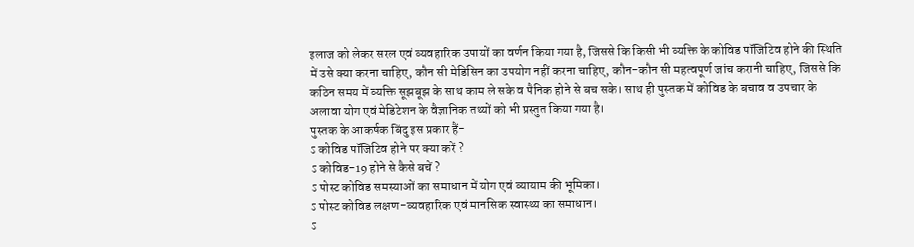इलाज को लेकर सरल एवं व्यवहारिक उपायों का वर्णन किया गया है, जिससे कि किसी भी व्यक्ति के कोविड पॉजिटिव होने की स्थिति में उसे क्या करना चाहिए, कौन सी मेडिसिन का उपयोग नहीं करना चाहिए, कौन-कौन सी महत्वपूर्ण जांच करानी चाहिए, जिससे कि कठिन समय में व्यक्ति सूझबूझ के साथ काम ले सके व पैनिक होने से बच सके। साथ ही पुस्तक में कोविड के बचाव व उपचार के अलावा योग एवं मेडिटेशन के वैज्ञानिक तथ्यों को भी प्रस्तुत किया गया है।
पुस्तक के आकर्षक बिंदु इस प्रकार हैं-
ऽ कोविड पॉजिटिव होने पर क्या करें ?
ऽ कोविड-19 होने से कैसे बचें ?
ऽ पोस्ट कोविड समस्याओं का समाधान में योग एवं व्यायाम की भूमिका।
ऽ पोस्ट कोविड लक्षण-व्यवहारिक एवं मानसिक स्वास्थ्य का समाधान।
ऽ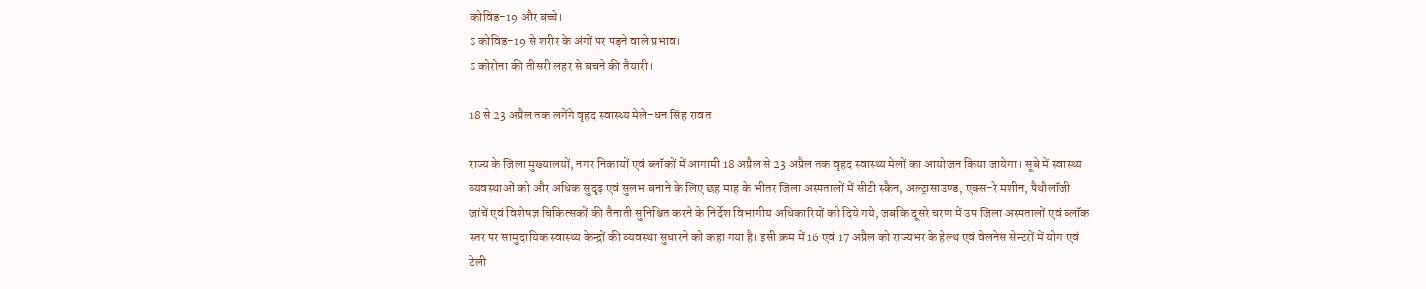कोविड-19 और बच्चे।
ऽ कोविड-19 से शरीर के अंगों पर पड़ने वाले प्रभाव।
ऽ कोरोना की तीसरी लहर से बचने की तैयारी।

18 से 23 अप्रैल तक लगेंगे वृहद स्वास्थ्य मेले-धन सिंह रावत

राज्य के जिला मुख्यालयों, नगर निकायों एवं ब्लॉकों में आगामी 18 अप्रैल से 23 अप्रैल तक वृहद स्वास्थ्य मेलों का आयोजन किया जायेगा। सूबे में स्वास्थ्य व्यवस्थाओं को और अधिक सुदृढ़ एवं सुलभ बनाने के लिए छह माह के भीतर जिला अस्पतालों में सीटी स्कैन, अल्ट्रासाउण्ड, एक्स-रे मशीन, पैथौलॉजी जांचें एवं विशेषज्ञ चिकित्सकों की तैनाती सुनिश्चित करने के निर्देश विभागीय अधिकारियों को दिये गये, जबकि दूसरे चरण में उप जिला अस्पतालों एवं ब्लॉक स्तर पर सामुदायिक स्वास्थ्य केन्द्रों की व्यवस्था सुधारने को कहा गया है। इसी क्रम में 16 एवं 17 अप्रैल को राज्यभर के हेल्थ एवं वेलनेस सेन्टरों में योग एवं टेली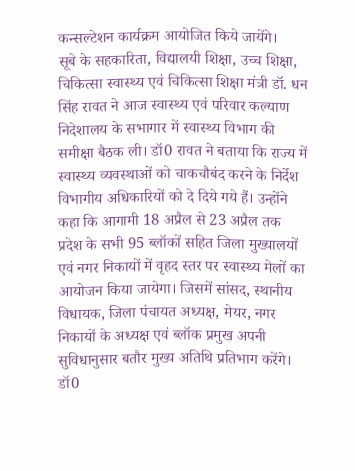कन्सल्टेशन कार्यक्रम आयोजित किये जायेंगे।
सूबे के सहकारिता, विद्यालयी शिक्षा, उच्च शिक्षा, चिकित्सा स्वास्थ्य एवं चिकित्सा शिक्षा मंत्री डॉ. धन सिंह रावत ने आज स्वास्थ्य एवं परिवार कल्याण निदेशालय के सभागार में स्वास्थ्य विभाग की समीक्षा बैठक ली। डॉ0 रावत ने बताया कि राज्य में स्वास्थ्य व्यवस्थाओं को चाकचौबंद करने के निर्देश विभागीय अधिकारियों को दे दिये गये हैं। उन्होंने कहा कि आगामी 18 अप्रैल से 23 अप्रैल तक प्रदेश के सभी 95 ब्लॉकों सहित जिला मुख्यालयों एवं नगर निकायों में वृहद स्तर पर स्वास्थ्य मेलों का आयोजन किया जायेगा। जिसमें सांसद, स्थानीय विधायक, जिला पंचायत अध्यक्ष, मेयर, नगर निकायों के अध्यक्ष एवं ब्लॉक प्रमुख अपनी सुविधानुसार बतौर मुख्य अतिथि प्रतिभाग करेंगे। डॉ0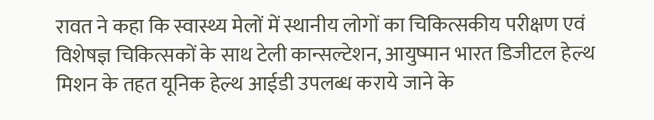रावत ने कहा कि स्वास्थ्य मेलों में स्थानीय लोगों का चिकित्सकीय परीक्षण एवं विशेषज्ञ चिकित्सकों के साथ टेली कान्सल्टेशन, आयुष्मान भारत डिजीटल हेल्थ मिशन के तहत यूनिक हेल्थ आईडी उपलब्ध कराये जाने के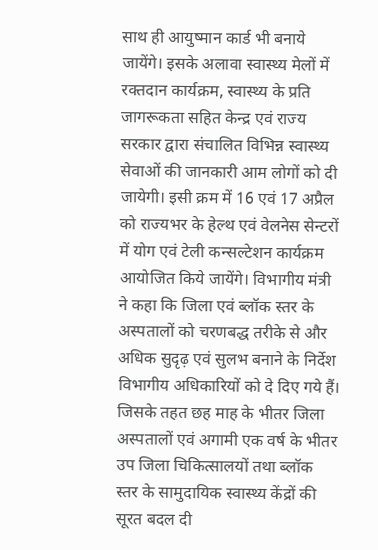साथ ही आयुष्मान कार्ड भी बनाये जायेंगे। इसके अलावा स्वास्थ्य मेलों में रक्तदान कार्यक्रम, स्वास्थ्य के प्रति जागरूकता सहित केन्द्र एवं राज्य सरकार द्वारा संचालित विभिन्न स्वास्थ्य सेवाओं की जानकारी आम लोगों को दी जायेगी। इसी क्रम में 16 एवं 17 अप्रैल को राज्यभर के हेल्थ एवं वेलनेस सेन्टरों में योग एवं टेली कन्सल्टेशन कार्यक्रम आयोजित किये जायेंगे। विभागीय मंत्री ने कहा कि जिला एवं ब्लॉक स्तर के अस्पतालों को चरणबद्ध तरीके से और अधिक सुदृढ़ एवं सुलभ बनाने के निर्देश विभागीय अधिकारियों को दे दिए गये हैं। जिसके तहत छह माह के भीतर जिला अस्पतालों एवं अगामी एक वर्ष के भीतर उप जिला चिकित्सालयों तथा ब्लॉक स्तर के सामुदायिक स्वास्थ्य केंद्रों की सूरत बदल दी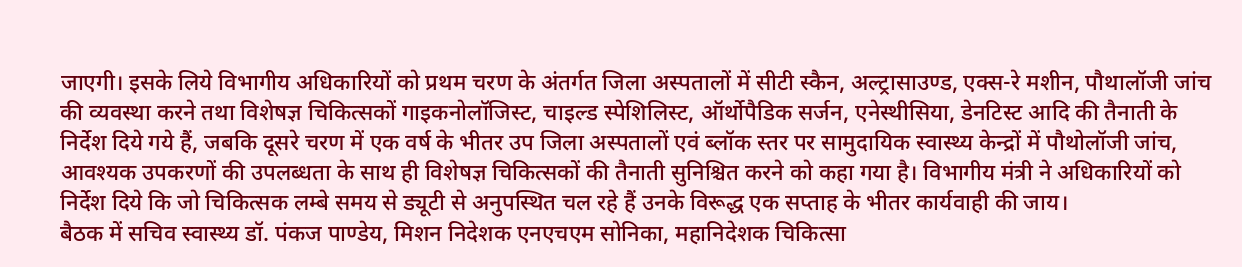जाएगी। इसके लिये विभागीय अधिकारियों को प्रथम चरण के अंतर्गत जिला अस्पतालों में सीटी स्कैन, अल्ट्रासाउण्ड, एक्स-रे मशीन, पौथालॉजी जांच की व्यवस्था करने तथा विशेषज्ञ चिकित्सकों गाइकनोलॉजिस्ट, चाइल्ड स्पेशिलिस्ट, ऑर्थोपैडिक सर्जन, एनेस्थीसिया, डेनटिस्ट आदि की तैनाती के निर्देश दिये गये हैं, जबकि दूसरे चरण में एक वर्ष के भीतर उप जिला अस्पतालों एवं ब्लॉक स्तर पर सामुदायिक स्वास्थ्य केन्द्रों में पौथोलॉजी जांच, आवश्यक उपकरणों की उपलब्धता के साथ ही विशेषज्ञ चिकित्सकों की तैनाती सुनिश्चित करने को कहा गया है। विभागीय मंत्री ने अधिकारियों को निर्देश दिये कि जो चिकित्सक लम्बे समय से ड्यूटी से अनुपस्थित चल रहे हैं उनके विरूद्ध एक सप्ताह के भीतर कार्यवाही की जाय।
बैठक में सचिव स्वास्थ्य डॉ. पंकज पाण्डेय, मिशन निदेशक एनएचएम सोनिका, महानिदेशक चिकित्सा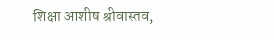शिक्षा आशीष श्रीवास्तव,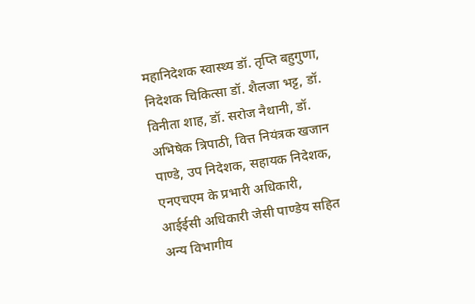महानिदेशक स्वास्थ्य डॉ. तृप्ति बहुगुणा, निदेशक चिकित्सा डॉ. शैलजा भट्ट, डॉ. विनीता शाह, डॉ. सरोज नैथानी, डॉ. अभिषेक त्रिपाठी, वित्त नियंत्रक खजान पाण्डे, उप निदेशक, सहायक निदेशक, एनएचएम के प्रभारी अधिकारी, आईईसी अधिकारी जेसी पाण्डेय सहित अन्य विभागीय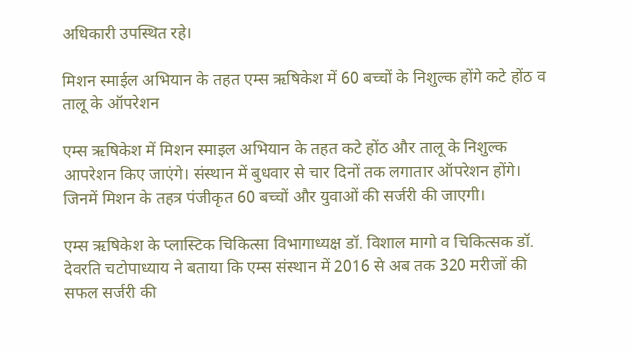अधिकारी उपस्थित रहे।

मिशन स्माईल अभियान के तहत एम्स ऋषिकेश में 60 बच्चों के निशुल्क होंगे कटे होंठ व तालू के ऑपरेशन

एम्स ऋषिकेश में मिशन स्माइल अभियान के तहत कटे होंठ और तालू के निशुल्क आपरेशन किए जाएंगे। संस्थान में बुधवार से चार दिनों तक लगातार ऑपरेशन होंगे। जिनमें मिशन के तहत्र पंजीकृत 60 बच्चों और युवाओं की सर्जरी की जाएगी।

एम्स ऋषिकेश के प्लास्टिक चिकित्सा विभागाध्यक्ष डॉ. विशाल मागो व चिकित्सक डॉ. देवरति चटोपाध्याय ने बताया कि एम्स संस्थान में 2016 से अब तक 320 मरीजों की सफल सर्जरी की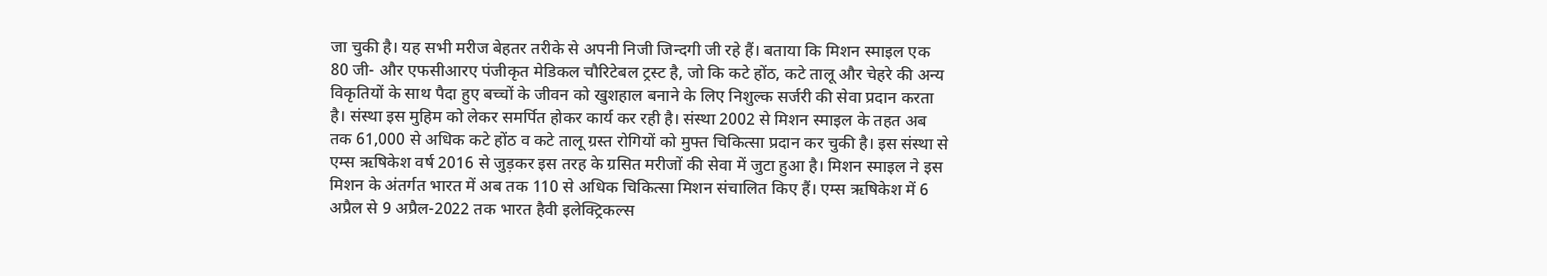जा चुकी है। यह सभी मरीज बेहतर तरीके से अपनी निजी जिन्दगी जी रहे हैं। बताया कि मिशन स्माइल एक 80 जी- और एफसीआरए पंजीकृत मेडिकल चौरिटेबल ट्रस्ट है, जो कि कटे होंठ, कटे तालू और चेहरे की अन्य विकृतियों के साथ पैदा हुए बच्चों के जीवन को खुशहाल बनाने के लिए निशुल्क सर्जरी की सेवा प्रदान करता है। संस्था इस मुहिम को लेकर समर्पित होकर कार्य कर रही है। संस्था 2002 से मिशन स्माइल के तहत अब तक 61,000 से अधिक कटे होंठ व कटे तालू ग्रस्त रोगियों को मुफ्त चिकित्सा प्रदान कर चुकी है। इस संस्था से एम्स ऋषिकेश वर्ष 2016 से जुड़कर इस तरह के ग्रसित मरीजों की सेवा में जुटा हुआ है। मिशन स्माइल ने इस मिशन के अंतर्गत भारत में अब तक 110 से अधिक चिकित्सा मिशन संचालित किए हैं। एम्स ऋषिकेश में 6 अप्रैल से 9 अप्रैल-2022 तक भारत हैवी इलेक्ट्रिकल्स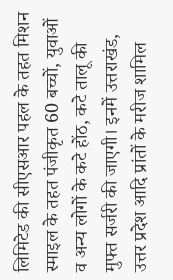लिमिटेड की सीएसआर पहल के तहत मिशन स्माइल के तहत पंजीकृत 60 बच्चों, युवाओं व अन्य लोगों के कटे होंठ, कटे तालू की मुफ्त सर्जरी की जाएगी। इनमें उत्तराखंड, उत्तर प्रदेश आदि प्रांतों के मरीज शामिल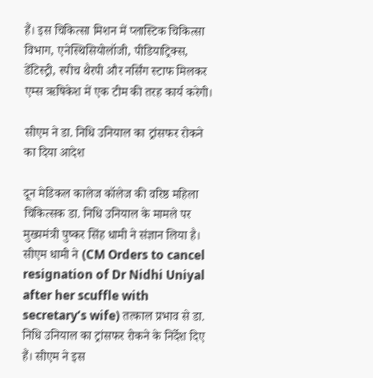हैं। इस चिकित्सा मिशन में प्लास्टिक चिकित्सा विभाग, एनेस्थिसियोलॉजी, पीडियाट्रिक्स, डेंटिस्ट्री, स्पीच थैरपी और नर्सिंग स्टाफ मिलकर एम्स ऋषिकेश में एक टीम की तरह कार्य करेगी।

सीएम ने डा. निधि उनियाल का ट्रांसफर रोकने का दिया आदेश

दून मेडिकल कालेज कॉलेज की वरिष्ठ महिला चिकित्सक डा. निधि उनियाल के मामले पर मुख्यमंत्री पुष्‍कर सिंह धामी ने संज्ञान लिया है। सीएम धामी ने (CM Orders to cancel resignation of Dr Nidhi Uniyal after her scuffle with secretary’s wife) तत्‍काल प्रभाव से डा. निधि उनियाल का ट्रांसफर रोकने के निर्देश दिए हैं। सीएम ने इस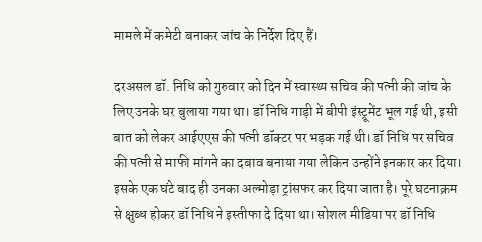मामले में कमेटी बनाकर जांच के निर्देश दिए हैं।

दरअसल डॉ. निधि को गुरुवार को दिन में स्वास्थ्य सचिव की पत्नी की जांच के लिए उनके घर बुलाया गया था। डॉ निधि गाड़ी में बीपी इंस्ट्रूमेंट भूल गई थी, इसी बात को लेकर आईएएस की पत्नी डॉक्टर पर भड़क गई थी। डॉ निधि पर सचिव की पत्नी से माफी मांगने का दबाव बनाया गया लेकिन उन्होंने इनकार कर दिया। इसके एक घंटे बाद ही उनका अल्मोड़ा ट्रांसफर कर दिया जाता है। पूरे घटनाक्रम से क्षुब्ध होकर डॉ निधि ने इस्तीफा दे दिया था। सोशल मीडिया पर डॉ निधि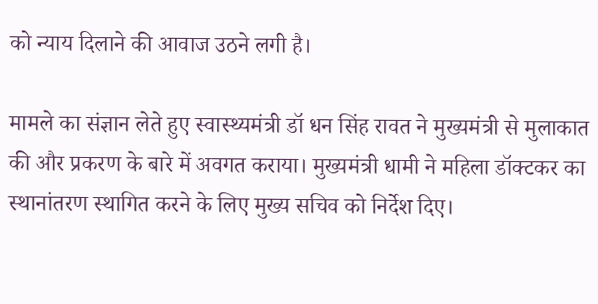को न्याय दिलाने की आवाज उठने लगी है।

मामले का संज्ञान लेते हुए स्वास्थ्यमंत्री डॉ धन सिंह रावत ने मुख्यमंत्री से मुलाकात की और प्रकरण के बारे में अवगत कराया। मुख्यमंत्री धामी ने महिला डॉक्टकर का स्‍थानांतरण स्‍थागित करने के लिए मुख्‍य सचिव को निर्देश दिए।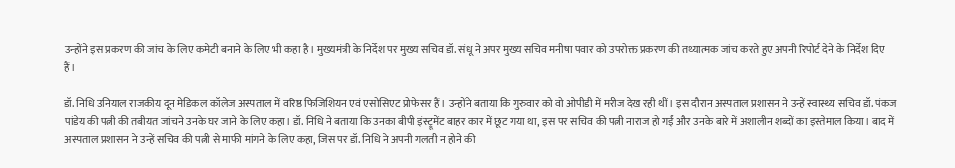उन्‍होंने इस प्रकरण की जांच के लिए कमेटी बनाने के लिए भी कहा है। मुख्यमंत्री के निर्देश पर मुख्य सचिव डॉ. संधू ने अपर मुख्य सचिव मनीषा पवार को उपरोक्त प्रकरण की तथ्यात्मक जांच करते हुए अपनी रिपोर्ट देने के निर्देश दिए हैं।

डॉ. निधि उनियाल राजकीय दून मेडिकल कॉलेज अस्पताल में वरिष्ठ फिजिशियन एवं एसोसिएट प्रोफेसर हैं। उन्होंने बताया कि गुरुवार को वो ओपीडी में मरीज देख रही थीं। इस दौरान अस्पताल प्रशासन ने उन्हें स्वास्थ्य सचिव डॉ. पंकज पांडेय की पत्नी की तबीयत जांचने उनके घर जाने के लिए कहा। डॉ. निधि ने बताया कि उनका बीपी इंस्ट्रूमेंट बाहर कार में छूट गया था, इस पर सचिव की पत्नी नाराज हो गईं और उनके बारे में अशालीन शब्दों का इस्तेमाल किया। बाद में अस्पताल प्रशासन ने उन्हें सचिव की पत्नी से माफी मांगने के लिए कहा, जिस पर डॉ. निधि ने अपनी गलती न होने की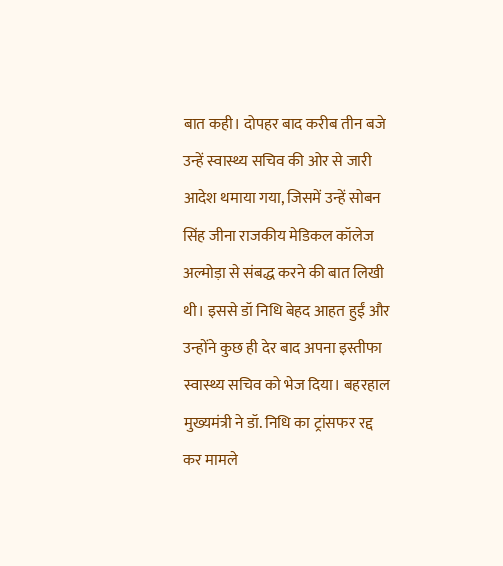बात कही। दोपहर बाद करीब तीन बजे उन्हें स्वास्थ्य सचिव की ओर से जारी आदेश थमाया गया, जिसमें उन्हें सोबन सिंह जीना राजकीय मेडिकल कॉलेज अल्मोड़ा से संबद्ध करने की बात लिखी थी। इससे डॉ निधि बेहद आहत हुईं और उन्होंने कुछ ही देर बाद अपना इस्तीफा स्वास्थ्य सचिव को भेज दिया। बहरहाल मुख्यमंत्री ने डॉ. निधि का ट्रांसफर रद्द कर मामले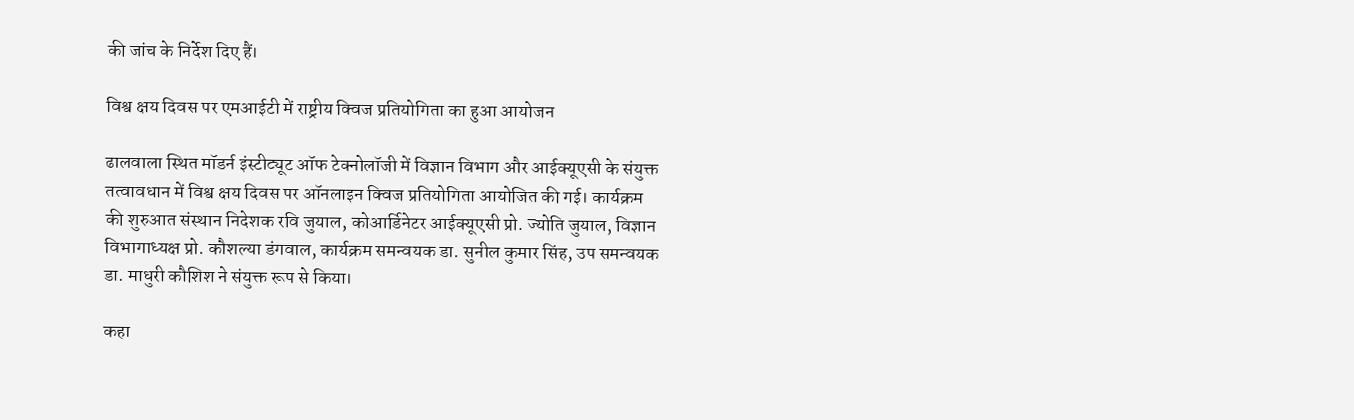की जांच के निर्देश दिए हैं।

विश्व क्षय दिवस पर एमआईटी में राष्ट्रीय क्विज प्रतियोगिता का हुआ आयोजन

ढालवाला स्थित मॉडर्न इंस्टीट्यूट ऑफ टेक्नोलॉजी में विज्ञान विभाग और आईक्यूएसी के संयुक्त तत्वावधान में विश्व क्षय दिवस पर ऑनलाइन क्विज प्रतियोगिता आयोजित की गई। कार्यक्रम की शुरुआत संस्थान निदेशक रवि जुयाल, कोआर्डिनेटर आईक्यूएसी प्रो. ज्योति जुयाल, विज्ञान विभागाध्यक्ष प्रो. कौशल्या डंगवाल, कार्यक्रम समन्वयक डा. सुनील कुमार सिंह, उप समन्वयक डा. माधुरी कौशिश ने संयुक्त रूप से किया।

कहा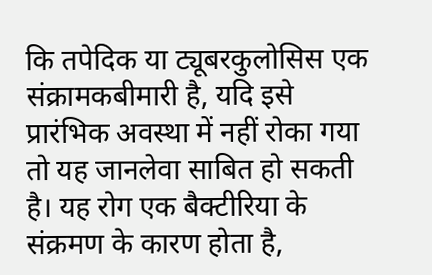कि तपेदिक या ट्यूबरकुलोसिस एक संक्रामकबीमारी है, यदि इसे प्रारंभिक अवस्था में नहीं रोका गया तो यह जानलेवा साबित हो सकती है। यह रोग एक बैक्टीरिया के संक्रमण के कारण होता है,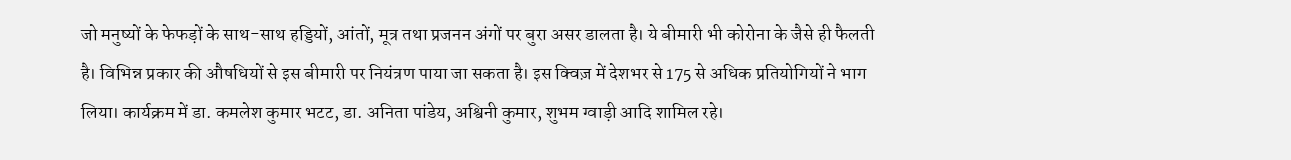जो मनुष्यों के फेफड़ों के साथ-साथ हड्डियों, आंतों, मूत्र तथा प्रजनन अंगों पर बुरा असर डालता है। ये बीमारी भी कोरोना के जैसे ही फैलती है। विभिन्न प्रकार की औषधियों से इस बीमारी पर नियंत्रण पाया जा सकता है। इस क्विज़ में देशभर से 175 से अधिक प्रतियोगियों ने भाग लिया। कार्यक्रम में डा. कमलेश कुमार भटट, डा. अनिता पांडेय, अश्विनी कुमार, शुभम ग्वाड़ी आदि शामिल रहे।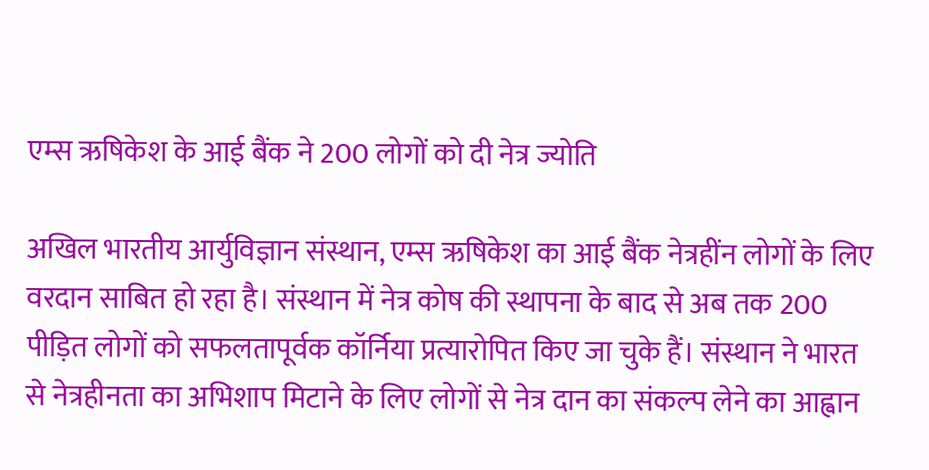एम्स ऋषिकेश के आई बैंक ने 200 लोगों को दी नेत्र ज्योति

अखिल भारतीय आर्युविज्ञान संस्थान, एम्स ऋषिकेश का आई बैंक नेत्रहींन लोगों के लिए वरदान साबित हो रहा है। संस्थान में नेत्र कोष की स्थापना के बाद से अब तक 200 पीड़ित लोगों को सफलतापूर्वक कॉर्निया प्रत्यारोपित किए जा चुके हैं। संस्थान ने भारत से नेत्रहीनता का अभिशाप मिटाने के लिए लोगों से नेत्र दान का संकल्प लेने का आह्वान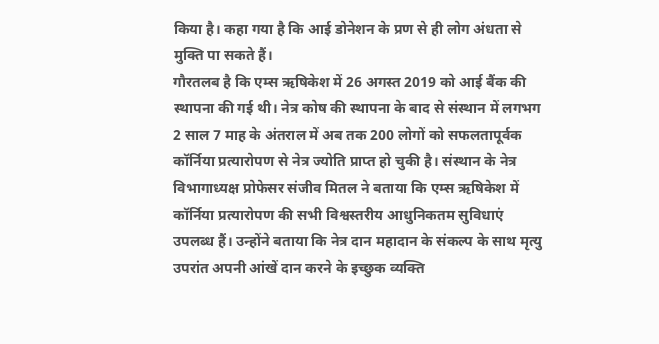किया है। कहा गया है कि आई डोनेशन के प्रण से ही लोग अंधता से मुक्ति पा सकते हैं।
गौरतलब है कि एम्स ऋषिकेश में 26 अगस्त 2019 को आई बैंक की स्थापना की गई थी। नेत्र कोष की स्थापना के बाद से संस्थान में लगभग 2 साल 7 माह के अंतराल में अब तक 200 लोगों को सफलतापूर्वक कॉर्निया प्रत्यारोपण से नेत्र ज्योति प्राप्त हो चुकी है। संस्थान के नेत्र विभागाध्यक्ष प्रोफेसर संजीव मितल ने बताया कि एम्स ऋषिकेश में कॉर्निया प्रत्यारोपण की सभी विश्वस्तरीय आधुनिकतम सुविधाएं उपलब्ध हैं। उन्होंने बताया कि नेत्र दान महादान के संकल्प के साथ मृत्यु उपरांत अपनी आंखें दान करने के इच्छुक व्यक्ति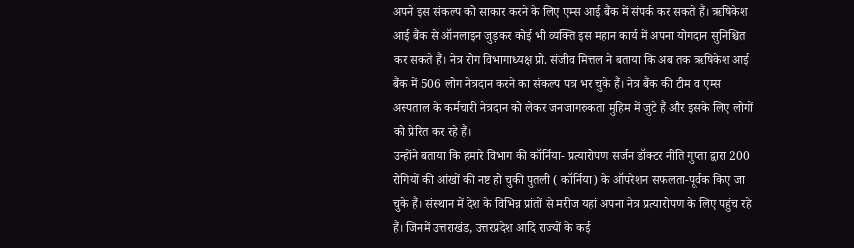अपने इस संकल्प को साकार करने के लिए एम्स आई बैंक में संपर्क कर सकते हैं। ऋषिकेश आई बैंक से ऑनलाइन जुड़कर कोई भी व्यक्ति इस महान कार्य में अपना योगदान सुनिश्चित कर सकते हैं। नेत्र रोग विभागाध्यक्ष प्रो. संजीव मित्तल ने बताया कि अब तक ऋषिकेश आई बैंक में 506 लोग नेत्रदान करने का संकल्प पत्र भर चुके हैं। नेत्र बैंक की टीम व एम्स अस्पताल के कर्मचारी नेत्रदान को लेकर जनजागरुकता मुहिम में जुटे हैं और इसके लिए लोगों को प्रेरित कर रहे हैं।
उन्होंने बताया कि हमारे विभाग की कॉर्निया- प्रत्यारोपण सर्जन डॉक्टर नीति गुप्ता द्वारा 200 रोगियों की आंखों की नष्ट हो चुकी पुतली ( कॉर्निया) के ऑपरेशन सफलता-पूर्वक किए जा चुके हैं। संस्थान में देश के विभिन्न प्रांतों से मरीज यहां अपना नेत्र प्रत्यारोपण के लिए पहुंच रहे हैं। जिनमें उत्तराखंड, उत्तरप्रदेश आदि राज्यों के कई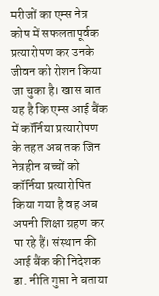मरीजों का एम्स नेत्र कोष में सफलतापूर्वक प्रत्यारोपण कर उनके जीवन को रोशन किया जा चुका है। खास बात यह है कि एम्स आई बैंक में कॉर्निया प्रत्यारोपण के तहत अब तक जिन नेत्रहीन बच्चों को कॉर्निया प्रत्यारोपित किया गया है वह अब अपनी शिक्षा ग्रहण कर पा रहे हैं। संस्थान की आई बैंक की निदेशक डा. नीति गुप्ता ने बताया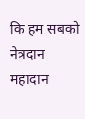कि हम सबको नेत्रदान महादान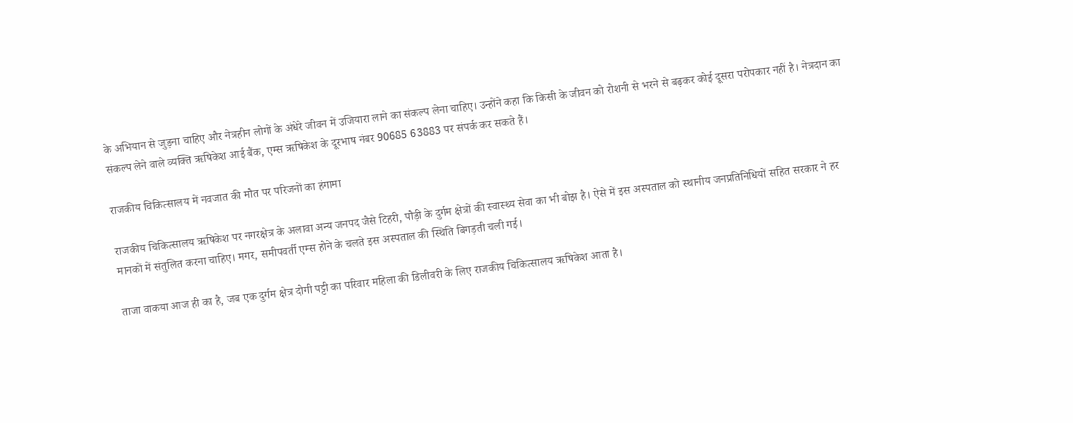के अभियान से जुड़ना चाहिए और नेत्रहीन लोगों के अंधेरे जीवन में उजियारा लाने का संकल्प लेना चाहिए। उन्होंने कहा कि किसी के जीवन को रोशनी से भरने से बढ़कर कोई दूसरा परोपकार नहीं है। नेत्रदान का संकल्प लेने वाले व्यक्ति ऋषिकेश आई बैंक, एम्स ऋषिकेश के दूरभाष नंबर 90685 63883 पर संपर्क कर सकते हैं।

राजकीय चिकित्सालय में नवजात की मौत पर परिजनों का हंगामा

राजकीय चिकित्सालय ऋषिकेश पर नगरक्षेत्र के अलावा अन्य जनपद जैसे टिहरी, पौड़ी के दुर्गम क्षेत्रों की स्वास्थ्य सेवा का भी बोझ है। ऐसे में इस अस्पताल को स्थानीय जनप्रतिनिधियों सहित सरकार ने हर मानकों में संतुलित करना चाहिए। मगर, समीपवर्ती एम्स होने के चलते इस अस्पताल की स्थिति बिगड़ती चली गई।

ताजा वाकया आज ही का है, जब एक दुर्गम क्षेत्र दोगी पट्टी का परिवार महिला की डिलीवरी के लिए राजकीय चिकित्सालय ऋषिकेश आता है।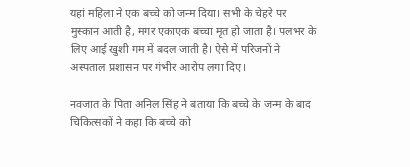यहां महिला ने एक बच्चे को जन्म दिया। सभी के चेहरे पर मुस्कान आती है, मगर एकाएक बच्चा मृत हो जाता है। पलभर के लिए आई खुशी गम में बदल जाती है। ऐसे में परिजनों ने अस्पताल प्रशासन पर गंभीर आरोप लगा दिए।

नवजात के पिता अनिल सिंह ने बताया कि बच्चे के जन्म के बाद चिकित्सकों ने कहा कि बच्चे को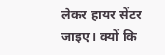लेकर हायर सेंटर जाइए। क्यों कि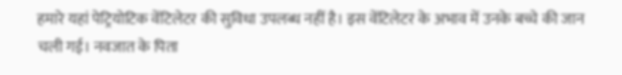हमारे यहां पेट्रियोटिक वेंटिलेटर की सुविधा उपलब्ध नहीं है। इस वेंटिलेटर के अभाव में उनके बच्चे की जान चली गई। नवजात के पिता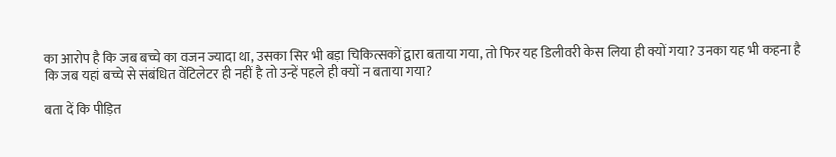का आरोप है कि जब बच्चे का वजन ज्यादा था, उसका सिर भी बड़ा चिकित्सकों द्वारा बताया गया, तो फिर यह डिलीवरी केस लिया ही क्यों गया? उनका यह भी कहना है कि जब यहां बच्चे से संबंधित वेंटिलेटर ही नहीं है तो उन्हें पहले ही क्यों न बताया गया?

बता दें कि पीड़ित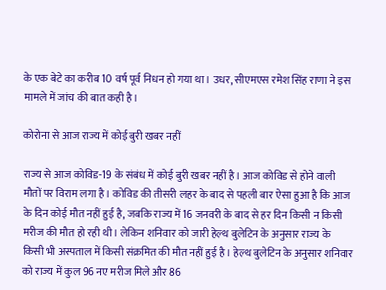के एक बेटे का करीब 10 वर्ष पूर्व निधन हो गया था। उधर, सीएमएस रमेश सिंह राणा ने इस मामले में जांच की बात कही है।

कोरोना से आज राज्य में कोई बुरी खबर नहीं

राज्य से आज कोविड-19 के संबंध में कोई बुरी खबर नहीं है। आज कोविड से होने वाली मौतों पर विराम लगा है। कोविड की तीसरी लहर के बाद से पहली बार ऐसा हुआ है कि आज के दिन कोई मौत नहीं हुई है, जबकि राज्य में 16 जनवरी के बाद से हर दिन किसी न किसी मरीज की मौत हो रही थी। लेकिन शनिवार को जारी हेल्थ बुलेटिन के अनुसार राज्य के किसी भी अस्पताल में किसी संक्रमित की मौत नहीं हुई है। हेल्थ बुलेटिन के अनुसार शनिवार को राज्य में कुल 96 नए मरीज मिले और 86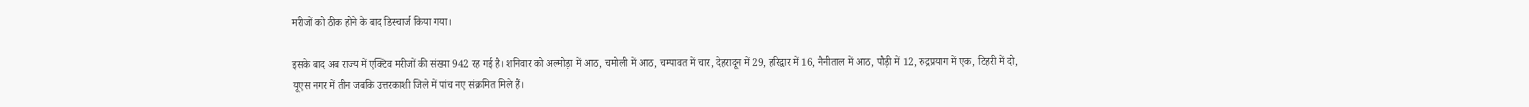मरीजों को ठीक होने के बाद डिस्चार्ज किया गया।

इसके बाद अब राज्य में एक्टिव मरीजों की संख्या 942 रह गई है। शनिवार को अल्मोड़ा में आठ, चमोली में आठ, चम्पावत में चार, देहरादून में 29, हरिद्वार में 16, नैनीताल में आठ, पौड़ी में 12, रुद्रप्रयाग में एक, टिहरी में दो, यूएस नगर में तीन जबकि उत्तरकाशी जिले में पांच नए संक्रमित मिले हैं।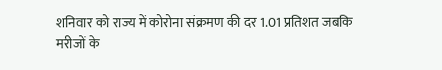शनिवार को राज्य में कोरोना संक्रमण की दर 1.01 प्रतिशत जबकि मरीजों के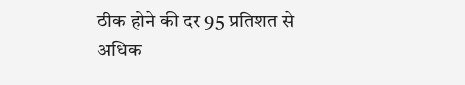ठीक होने की दर 95 प्रतिशत से अधिक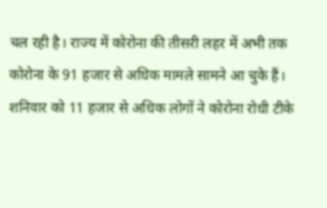चल रही है। राज्य में कोरोना की तीसरी लहर में अभी तक कोरोना के 91 हजार से अधिक मामले सामने आ चुके हैं। शनिवार को 11 हजार से अधिक लोगों ने कोरोना रोधी टीके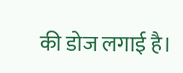की डोज लगाई है।